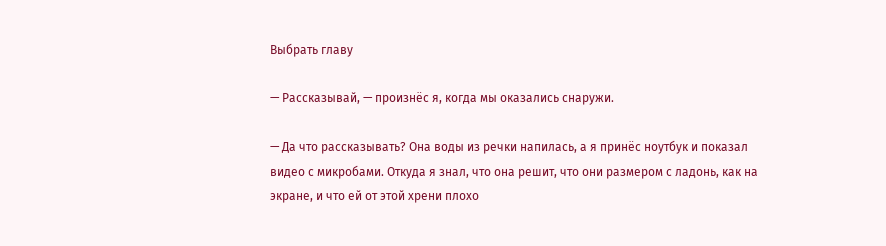Выбрать главу

— Рассказывай, — произнёс я, когда мы оказались снаружи.

— Да что рассказывать? Она воды из речки напилась, а я принёс ноутбук и показал видео с микробами. Откуда я знал, что она решит, что они размером с ладонь, как на экране, и что ей от этой хрени плохо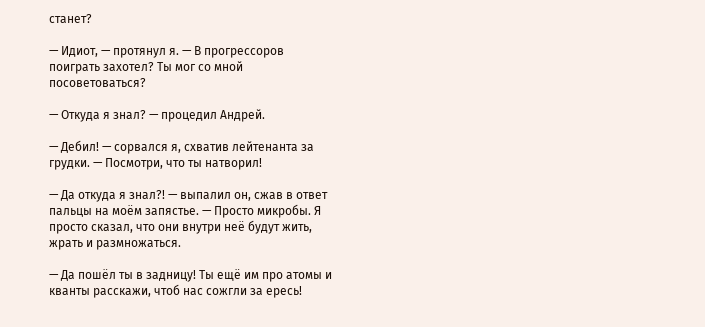станет?

— Идиот, — протянул я. — В прогрессоров поиграть захотел? Ты мог со мной посоветоваться?

— Откуда я знал? — процедил Андрей.

— Дебил! — сорвался я, схватив лейтенанта за грудки. — Посмотри, что ты натворил!

— Да откуда я знал?! — выпалил он, сжав в ответ пальцы на моём запястье. — Просто микробы. Я просто сказал, что они внутри неё будут жить, жрать и размножаться.

— Да пошёл ты в задницу! Ты ещё им про атомы и кванты расскажи, чтоб нас сожгли за ересь!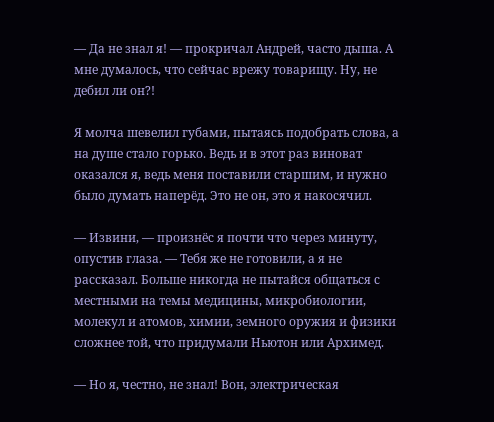— Да не знал я! — прокричал Андрей, часто дыша. А мне думалось, что сейчас врежу товарищу. Ну, не дебил ли он?!

Я молча шевелил губами, пытаясь подобрать слова, а на душе стало горько. Ведь и в этот раз виноват оказался я, ведь меня поставили старшим, и нужно было думать наперёд. Это не он, это я накосячил.

— Извини, — произнёс я почти что через минуту, опустив глаза. — Тебя же не готовили, а я не рассказал. Больше никогда не пытайся общаться с местными на темы медицины, микробиологии, молекул и атомов, химии, земного оружия и физики сложнее той, что придумали Ньютон или Архимед.

— Но я, честно, не знал! Вон, электрическая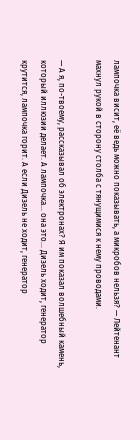лампочка висит, её ведь можно показывать, а микробов нельзя? — Лейтенант махнул рукой в сторону столба с тянущимися к нему проводами.

— А я, по-твоему, рассказывал об электронах? Я им показал волшебный камень, который иллюзии делает. А лампочка… она это… Дизель ходит, генератор крутится, лампочка горит. А если Дизель не ходит, генератор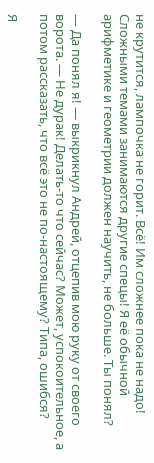не крутится, лампочка не горит. Всё! Им сложнее пока не надо! Сложными темами занимаются другие спецы! Я её обычной арифметике и геометрии должен научить, не больше. Ты понял?

— Да понял я! — выкрикнул Андрей, отцепив мою руку от своего ворота. — Не дурак! Делать-то что сейчас? Может, успокоительное, а потом рассказать, что всё это не по-настоящему? Типа, ошибся?

Я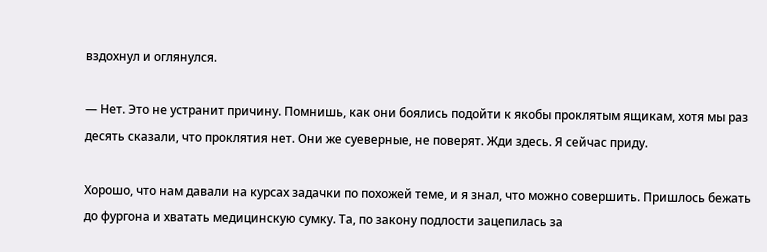вздохнул и оглянулся.

— Нет. Это не устранит причину. Помнишь, как они боялись подойти к якобы проклятым ящикам, хотя мы раз десять сказали, что проклятия нет. Они же суеверные, не поверят. Жди здесь. Я сейчас приду.

Хорошо, что нам давали на курсах задачки по похожей теме, и я знал, что можно совершить. Пришлось бежать до фургона и хватать медицинскую сумку. Та, по закону подлости зацепилась за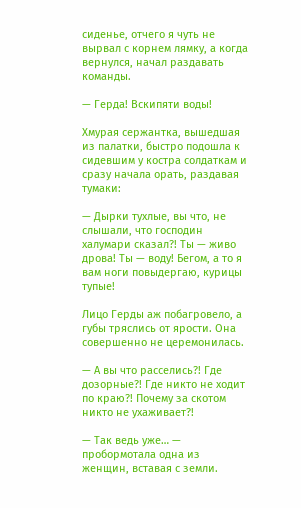сиденье, отчего я чуть не вырвал с корнем лямку, а когда вернулся, начал раздавать команды.

— Герда! Вскипяти воды!

Хмурая сержантка, вышедшая из палатки, быстро подошла к сидевшим у костра солдаткам и сразу начала орать, раздавая тумаки:

— Дырки тухлые, вы что, не слышали, что господин халумари сказал?! Ты — живо дрова! Ты — воду! Бегом, а то я вам ноги повыдергаю, курицы тупые!

Лицо Герды аж побагровело, а губы тряслись от ярости. Она совершенно не церемонилась.

— А вы что расселись?! Где дозорные?! Где никто не ходит по краю?! Почему за скотом никто не ухаживает?!

— Так ведь уже… — пробормотала одна из женщин, вставая с земли.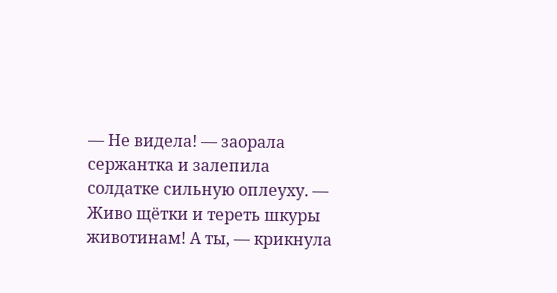— Не видела! — заорала сержантка и залепила солдатке сильную оплеуху. — Живо щётки и тереть шкуры животинам! А ты, — крикнула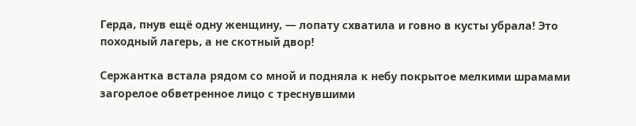Герда, пнув ещё одну женщину, — лопату схватила и говно в кусты убрала! Это походный лагерь, а не скотный двор!

Сержантка встала рядом со мной и подняла к небу покрытое мелкими шрамами загорелое обветренное лицо с треснувшими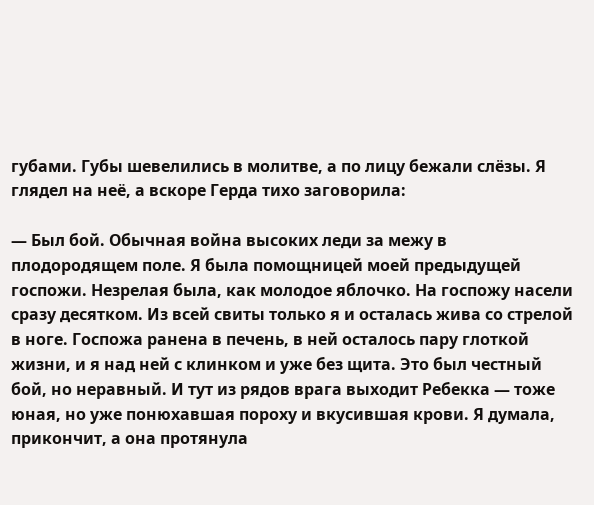губами. Губы шевелились в молитве, а по лицу бежали слёзы. Я глядел на неё, а вскоре Герда тихо заговорила:

— Был бой. Обычная война высоких леди за межу в плодородящем поле. Я была помощницей моей предыдущей госпожи. Незрелая была, как молодое яблочко. На госпожу насели сразу десятком. Из всей свиты только я и осталась жива со стрелой в ноге. Госпожа ранена в печень, в ней осталось пару глоткой жизни, и я над ней с клинком и уже без щита. Это был честный бой, но неравный. И тут из рядов врага выходит Ребекка — тоже юная, но уже понюхавшая пороху и вкусившая крови. Я думала, прикончит, а она протянула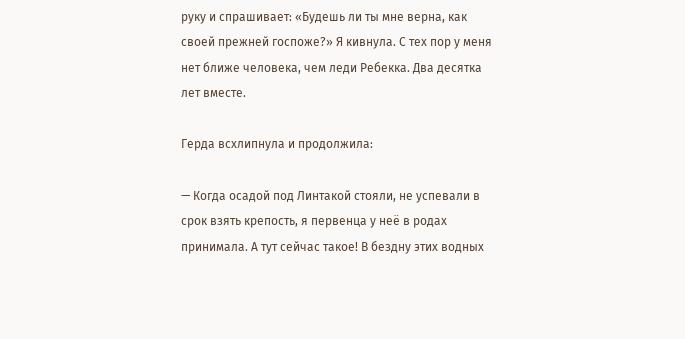руку и спрашивает: «Будешь ли ты мне верна, как своей прежней госпоже?» Я кивнула. С тех пор у меня нет ближе человека, чем леди Ребекка. Два десятка лет вместе.

Герда всхлипнула и продолжила:

— Когда осадой под Линтакой стояли, не успевали в срок взять крепость, я первенца у неё в родах принимала. А тут сейчас такое! В бездну этих водных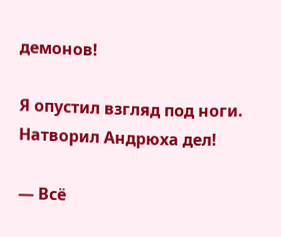демонов!

Я опустил взгляд под ноги. Натворил Андрюха дел!

— Всё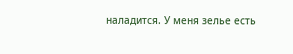наладится. У меня зелье есть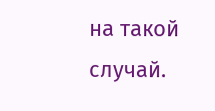на такой случай.